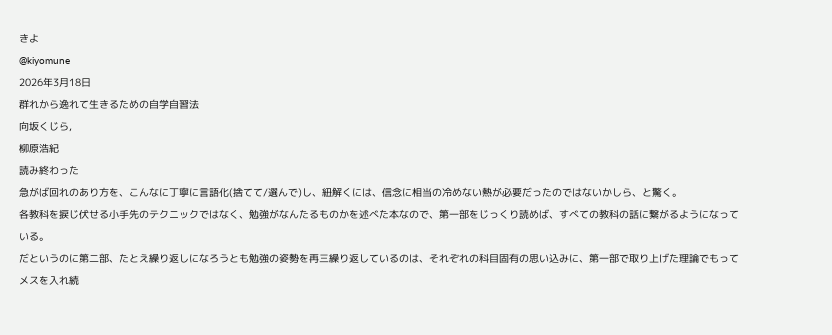きよ
@kiyomune
2026年3月18日
群れから逸れて生きるための自学自習法
向坂くじら,
柳原浩紀
読み終わった
急がば回れのあり方を、こんなに丁寧に言語化(捨てて/選んで)し、紐解くには、信念に相当の冷めない熱が必要だったのではないかしら、と驚く。
各教科を捩じ伏せる小手先のテクニックではなく、勉強がなんたるものかを述べた本なので、第一部をじっくり読めば、すべての教科の話に繋がるようになっている。
だというのに第二部、たとえ繰り返しになろうとも勉強の姿勢を再三繰り返しているのは、それぞれの科目固有の思い込みに、第一部で取り上げた理論でもってメスを入れ続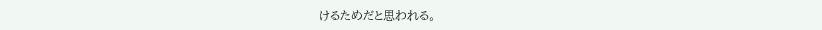けるためだと思われる。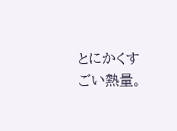とにかくすごい熱量。